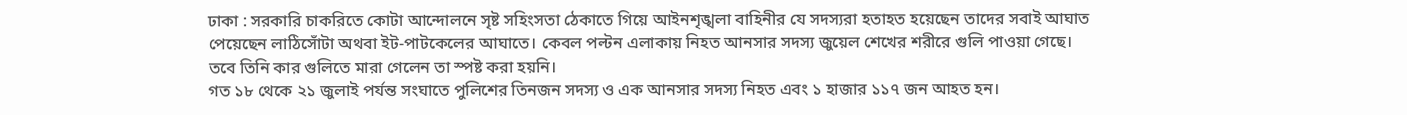ঢাকা : সরকারি চাকরিতে কোটা আন্দোলনে সৃষ্ট সহিংসতা ঠেকাতে গিয়ে আইনশৃঙ্খলা বাহিনীর যে সদস্যরা হতাহত হয়েছেন তাদের সবাই আঘাত পেয়েছেন লাঠিসোঁটা অথবা ইট-পাটকেলের আঘাতে। কেবল পল্টন এলাকায় নিহত আনসার সদস্য জুয়েল শেখের শরীরে গুলি পাওয়া গেছে।
তবে তিনি কার গুলিতে মারা গেলেন তা স্পষ্ট করা হয়নি।
গত ১৮ থেকে ২১ জুলাই পর্যন্ত সংঘাতে পুলিশের তিনজন সদস্য ও এক আনসার সদস্য নিহত এবং ১ হাজার ১১৭ জন আহত হন।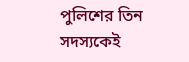পুলিশের তিন সদস্যকেই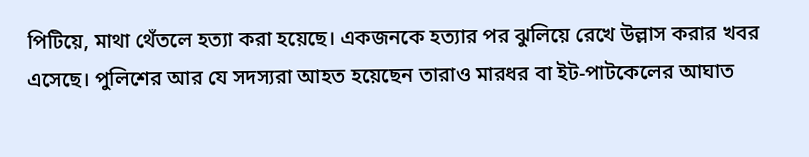পিটিয়ে, মাথা থেঁতলে হত্যা করা হয়েছে। একজনকে হত্যার পর ঝুলিয়ে রেখে উল্লাস করার খবর এসেছে। পুলিশের আর যে সদস্যরা আহত হয়েছেন তারাও মারধর বা ইট-পাটকেলের আঘাত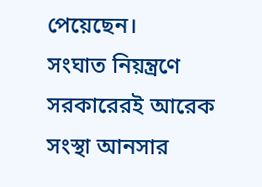পেয়েছেন।
সংঘাত নিয়ন্ত্রণে সরকারেরই আরেক সংস্থা আনসার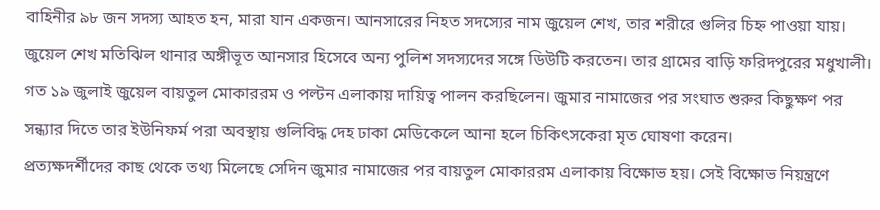বাহিনীর ৯৮ জন সদস্য আহত হন, মারা যান একজন। আনসারের নিহত সদস্যের নাম জুয়েল শেখ, তার শরীরে গুলির চিহ্ন পাওয়া যায়।
জুয়েল শেখ মতিঝিল থানার অঙ্গীভূত আনসার হিসেবে অন্য পুলিশ সদস্যদের সঙ্গে ডিউটি করতেন। তার গ্রামের বাড়ি ফরিদপুরের মধুখালী।
গত ১৯ জুলাই জুয়েল বায়তুল মোকাররম ও পল্টন এলাকায় দায়িত্ব পালন করছিলেন। জুমার নামাজের পর সংঘাত শুরুর কিছুক্ষণ পর সন্ধ্যার দিতে তার ইউনিফর্ম পরা অবস্থায় গুলিবিদ্ধ দেহ ঢাকা মেডিকেলে আনা হলে চিকিৎসকেরা মৃত ঘোষণা করেন।
প্রত্যক্ষদর্শীদের কাছ থেকে তথ্য মিলেছে সেদিন জুমার নামাজের পর বায়তুল মোকাররম এলাকায় বিক্ষোভ হয়। সেই বিক্ষোভ নিয়ন্ত্রণে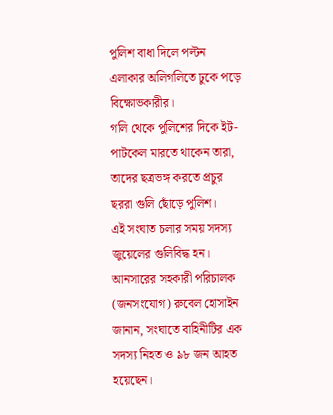পুলিশ বাধা দিলে পল্টন এলাকার অলিগলিতে ঢুকে পড়ে বিক্ষোভকারীর।
গলি থেকে পুলিশের দিকে ইট-পাটকেল মারতে থাকেন তারা, তাদের ছত্রভঙ্গ করতে প্রচুর ছররা গুলি ছোঁড়ে পুলিশ।
এই সংঘাত চলার সময় সদস্য জুয়েলের গুলিবিদ্ধ হন।
আনসারের সহকারী পরিচালক (জনসংযোগ) রুবেল হোসাইন জানান, সংঘাতে বাহিনীটির এক সদস্য নিহত ও ৯৮ জন আহত হয়েছেন।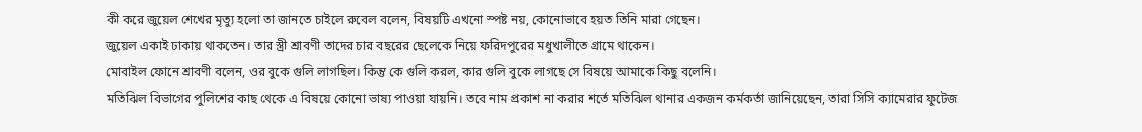কী করে জুয়েল শেখের মৃত্যু হলো তা জানতে চাইলে রুবেল বলেন, বিষয়টি এখনো স্পষ্ট নয়, কোনোভাবে হয়ত তিনি মারা গেছেন।
জুয়েল একাই ঢাকায় থাকতেন। তার স্ত্রী শ্রাবণী তাদের চার বছরের ছেলেকে নিয়ে ফরিদপুরের মধুখালীতে গ্রামে থাকেন।
মোবাইল ফোনে শ্রাবণী বলেন, ওর বুকে গুলি লাগছিল। কিন্তু কে গুলি করল, কার গুলি বুকে লাগছে সে বিষয়ে আমাকে কিছু বলেনি।
মতিঝিল বিভাগের পুলিশের কাছ থেকে এ বিষয়ে কোনো ভাষ্য পাওয়া যায়নি। তবে নাম প্রকাশ না করার শর্তে মতিঝিল থানার একজন কর্মকর্তা জানিয়েছেন, তারা সিসি ক্যামেরার ফুটেজ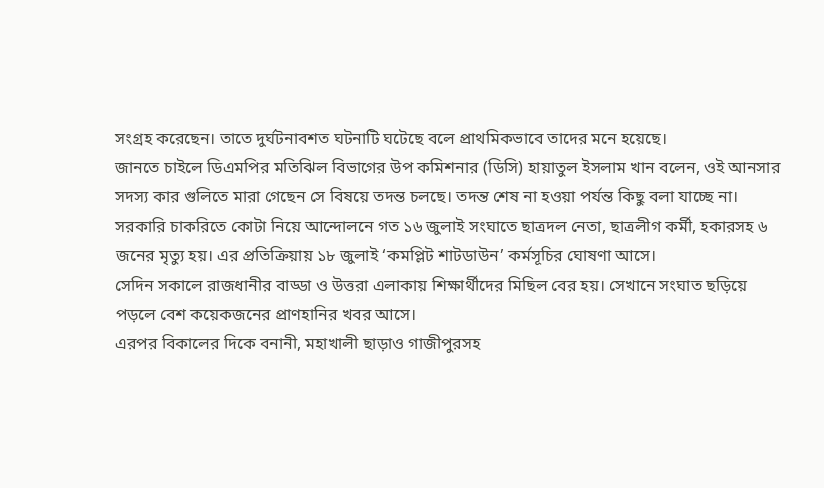সংগ্রহ করেছেন। তাতে দুর্ঘটনাবশত ঘটনাটি ঘটেছে বলে প্রাথমিকভাবে তাদের মনে হয়েছে।
জানতে চাইলে ডিএমপির মতিঝিল বিভাগের উপ কমিশনার (ডিসি) হায়াতুল ইসলাম খান বলেন, ওই আনসার সদস্য কার গুলিতে মারা গেছেন সে বিষয়ে তদন্ত চলছে। তদন্ত শেষ না হওয়া পর্যন্ত কিছু বলা যাচ্ছে না।
সরকারি চাকরিতে কোটা নিয়ে আন্দোলনে গত ১৬ জুলাই সংঘাতে ছাত্রদল নেতা, ছাত্রলীগ কর্মী, হকারসহ ৬ জনের মৃত্যু হয়। এর প্রতিক্রিয়ায় ১৮ জুলাই ‘কমপ্লিট শাটডাউন’ কর্মসূচির ঘোষণা আসে।
সেদিন সকালে রাজধানীর বাড্ডা ও উত্তরা এলাকায় শিক্ষার্থীদের মিছিল বের হয়। সেখানে সংঘাত ছড়িয়ে পড়লে বেশ কয়েকজনের প্রাণহানির খবর আসে।
এরপর বিকালের দিকে বনানী, মহাখালী ছাড়াও গাজীপুরসহ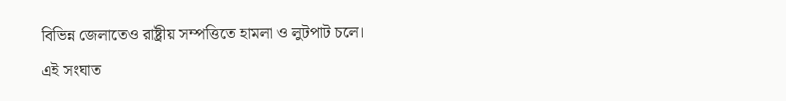বিভিন্ন জেলাতেও রাষ্ট্রীয় সম্পত্তিতে হামলা ও লুটপাট চলে।
এই সংঘাত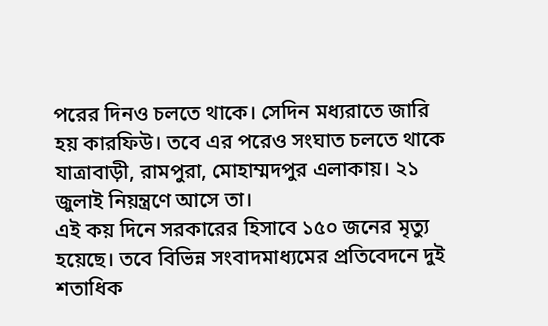পরের দিনও চলতে থাকে। সেদিন মধ্যরাতে জারি হয় কারফিউ। তবে এর পরেও সংঘাত চলতে থাকে যাত্রাবাড়ী, রামপুরা, মোহাম্মদপুর এলাকায়। ২১ জুলাই নিয়ন্ত্রণে আসে তা।
এই কয় দিনে সরকারের হিসাবে ১৫০ জনের মৃত্যু হয়েছে। তবে বিভিন্ন সংবাদমাধ্যমের প্রতিবেদনে দুই শতাধিক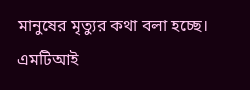মানুষের মৃত্যুর কথা বলা হচ্ছে।
এমটিআই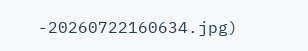-20260722160634.jpg)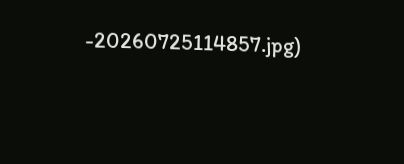-20260725114857.jpg)